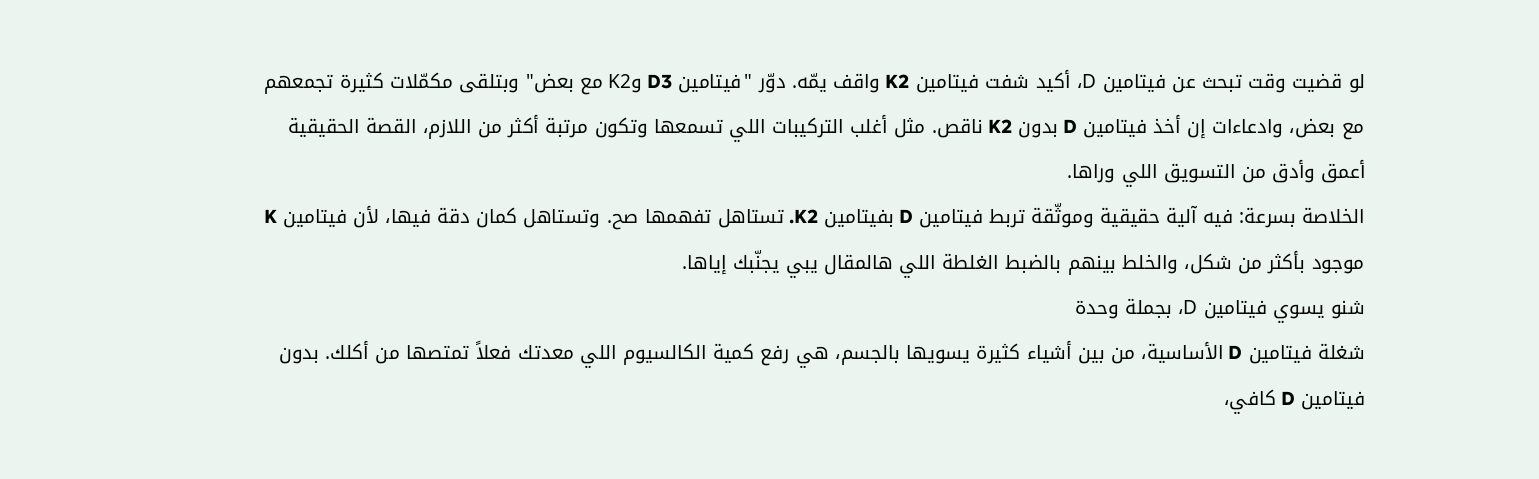لو قضيت وقت تبحث عن فيتامين D، أكيد شفت فيتامين K2 واقف يمّه. دوّر "فيتامين D3 وK2 مع بعض" وبتلقى مكمّلات كثيرة تجمعهم مع بعض، وادعاءات إن أخذ فيتامين D بدون K2 ناقص. مثل أغلب التركيبات اللي تسمعها وتكون مرتبة أكثر من اللازم، القصة الحقيقية أعمق وأدق من التسويق اللي وراها.
الخلاصة بسرعة: فيه آلية حقيقية وموثّقة تربط فيتامين D بفيتامين K2. تستاهل تفهمها صح. وتستاهل كمان دقة فيها، لأن فيتامين K موجود بأكثر من شكل، والخلط بينهم بالضبط الغلطة اللي هالمقال يبي يجنّبك إياها.
شنو يسوي فيتامين D، بجملة وحدة
شغلة فيتامين D الأساسية، من بين أشياء كثيرة يسويها بالجسم، هي رفع كمية الكالسيوم اللي معدتك فعلاً تمتصها من أكلك. بدون فيتامين D كافي،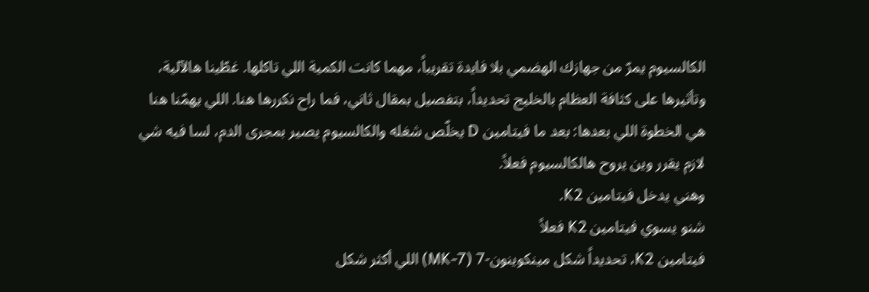الكالسيوم يمرّ من جهازك الهضمي بلا فايدة تقريباً، مهما كانت الكمية اللي تاكلها. غطّينا هالآلية، وتأثيرها على كثافة العظام بالخليج تحديداً، بتفصيل بمقال ثاني، فما راح نكررها هنا. اللي يهمّنا هنا هي الخطوة اللي بعدها: بعد ما فيتامين D يخلّص شغله والكالسيوم يصير بمجرى الدم، لسا فيه شي لازم يقرر وين يروح هالكالسيوم فعلاً.
وهني يدخل فيتامين K2.
شنو يسوي فيتامين K2 فعلاً
فيتامين K2، تحديداً شكل مينكوينون-7 (MK-7) اللي أكثر شكل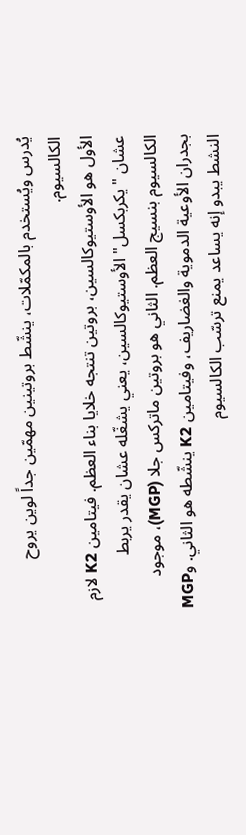يُدرس ويُستخدم بالمكمّلات، ينشّط بروتينين مهمّين جداً لوين يروح الكالسيوم.
الأول هو الأوستيوكالسين، بروتين تنتجه خلايا بناء العظم. فيتامين K2 لازم عشان "يكربكسل" الأوستيوكالسين، يعني يشغّله عشان يقدر يربط الكالسيوم بنسيج العظم. الثاني هو بروتين ماتركس جلا (MGP)، موجود بجدران الأوعية الدموية والغضاريف، وفيتامين K2 ينشّطه هو الثاني. وMGP النشط يبدو إنه يساعد يمنع ترسّب الكالسيوم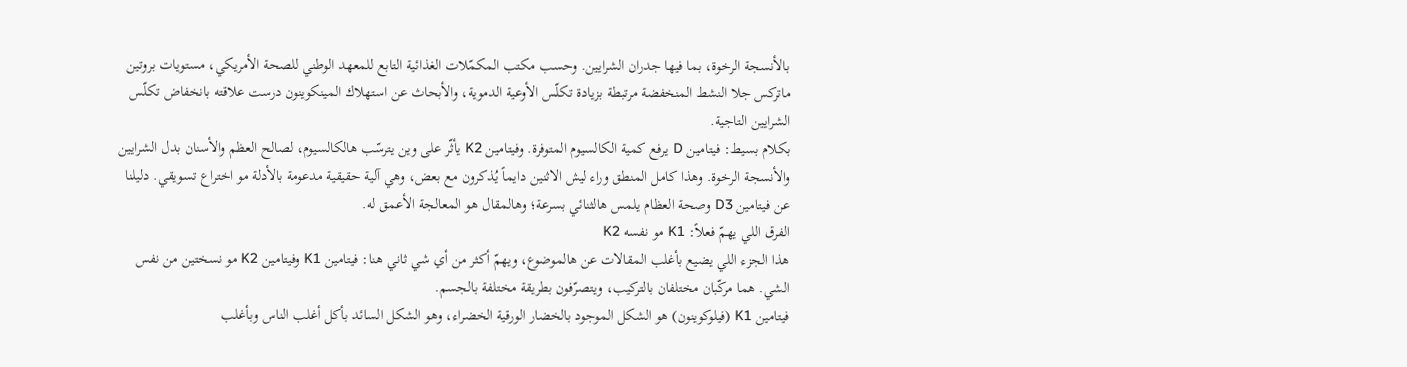بالأنسجة الرخوة، بما فيها جدران الشرايين. وحسب مكتب المكمّلات الغذائية التابع للمعهد الوطني للصحة الأمريكي، مستويات بروتين ماتركس جلا النشط المنخفضة مرتبطة بزيادة تكلّس الأوعية الدموية، والأبحاث عن استهلاك المينكوينون درست علاقته بانخفاض تكلّس الشرايين التاجية.
بكلام بسيط: فيتامين D يرفع كمية الكالسيوم المتوفرة. وفيتامين K2 يأثّر على وين يترسّب هالكالسيوم، لصالح العظم والأسنان بدل الشرايين والأنسجة الرخوة. وهذا كامل المنطق وراء ليش الاثنين دايماً يُذكرون مع بعض، وهي آلية حقيقية مدعومة بالأدلة مو اختراع تسويقي. دليلنا عن فيتامين D3 وصحة العظام يلمس هالثنائي بسرعة؛ وهالمقال هو المعالجة الأعمق له.
الفرق اللي يهمّ فعلاً: K1 مو نفسه K2
هذا الجزء اللي يضيع بأغلب المقالات عن هالموضوع، ويهمّ أكثر من أي شي ثاني هنا: فيتامين K1 وفيتامين K2 مو نسختين من نفس الشي. هما مركّبان مختلفان بالتركيب، ويتصرّفون بطريقة مختلفة بالجسم.
فيتامين K1 (فيلوكوينون) هو الشكل الموجود بالخضار الورقية الخضراء، وهو الشكل السائد بأكل أغلب الناس وبأغلب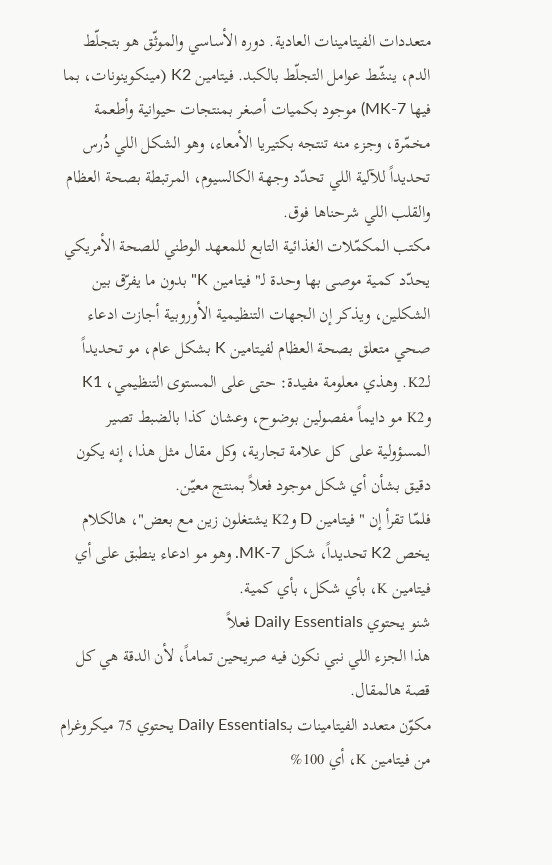متعددات الفيتامينات العادية. دوره الأساسي والموثّق هو بتجلّط الدم، ينشّط عوامل التجلّط بالكبد. فيتامين K2 (مينكوينونات، بما فيها MK-7) موجود بكميات أصغر بمنتجات حيوانية وأطعمة مخمّرة، وجزء منه تنتجه بكتيريا الأمعاء، وهو الشكل اللي دُرس تحديداً للآلية اللي تحدّد وجهة الكالسيوم، المرتبطة بصحة العظام والقلب اللي شرحناها فوق.
مكتب المكمّلات الغذائية التابع للمعهد الوطني للصحة الأمريكي يحدّد كمية موصى بها وحدة لـ"فيتامين K" بدون ما يفرّق بين الشكلين، ويذكر إن الجهات التنظيمية الأوروبية أجازت ادعاء صحي متعلق بصحة العظام لفيتامين K بشكل عام، مو تحديداً لـK2. وهذي معلومة مفيدة: حتى على المستوى التنظيمي، K1 وK2 مو دايماً مفصولين بوضوح، وعشان كذا بالضبط تصير المسؤولية على كل علامة تجارية، وكل مقال مثل هذا، إنه يكون دقيق بشأن أي شكل موجود فعلاً بمنتج معيّن.
فلمّا تقرأ إن "فيتامين D وK2 يشتغلون زين مع بعض"، هالكلام يخص K2 تحديداً، شكل MK-7. وهو مو ادعاء ينطبق على أي فيتامين K، بأي شكل، بأي كمية.
شنو يحتوي Daily Essentials فعلاً
هذا الجزء اللي نبي نكون فيه صريحين تماماً، لأن الدقة هي كل قصة هالمقال.
مكوّن متعدد الفيتامينات بـDaily Essentials يحتوي 75 ميكروغرام من فيتامين K، أي 100%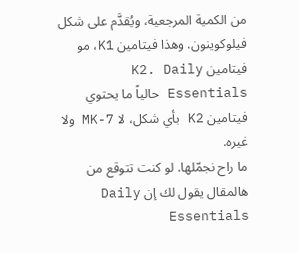من الكمية المرجعية، ويُقدَّم على شكل فيلوكوينون. وهذا فيتامين K1، مو فيتامين K2. Daily Essentials حالياً ما يحتوي فيتامين K2 بأي شكل، لا MK-7 ولا غيره.
ما راح نجمّلها. لو كنت تتوقع من هالمقال يقول لك إن Daily Essentials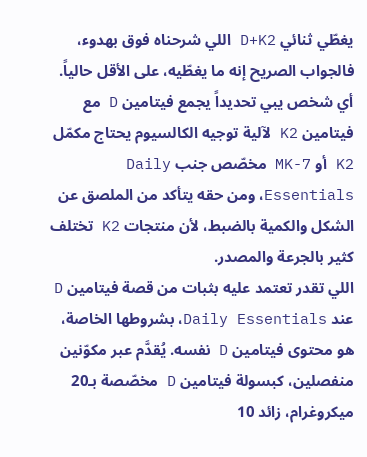يغطّي ثنائي D+K2 اللي شرحناه فوق بهدوء، فالجواب الصريح إنه ما يغطّيه، على الأقل حالياً. أي شخص يبي تحديداً يجمع فيتامين D مع فيتامين K2 لآلية توجيه الكالسيوم يحتاج مكمّل K2 أو MK-7 مخصّص جنب Daily Essentials، ومن حقه يتأكد من الملصق عن الشكل والكمية بالضبط، لأن منتجات K2 تختلف كثير بالجرعة والمصدر.
اللي تقدر تعتمد عليه بثبات من قصة فيتامين D عند Daily Essentials، بشروطها الخاصة، هو محتوى فيتامين D نفسه. يُقدَّم عبر مكوّنين منفصلين، كبسولة فيتامين D مخصّصة بـ20 ميكروغرام، زائد 10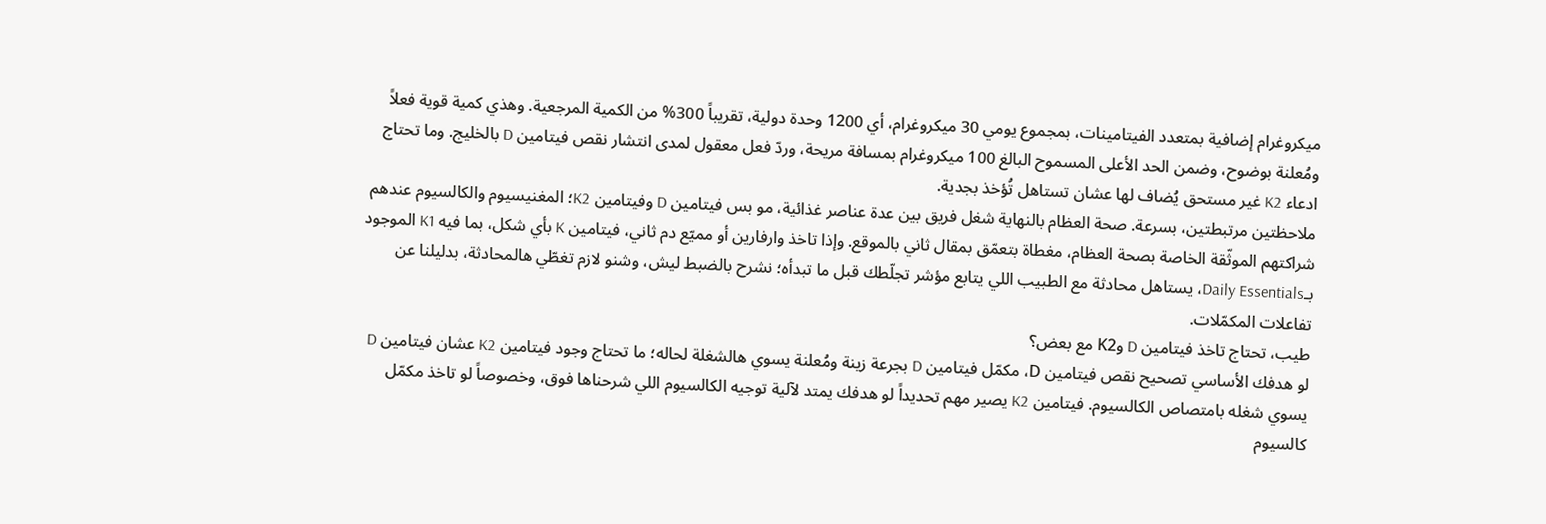ميكروغرام إضافية بمتعدد الفيتامينات، بمجموع يومي 30 ميكروغرام، أي 1200 وحدة دولية، تقريباً 300% من الكمية المرجعية. وهذي كمية قوية فعلاً ومُعلنة بوضوح، وضمن الحد الأعلى المسموح البالغ 100 ميكروغرام بمسافة مريحة، وردّ فعل معقول لمدى انتشار نقص فيتامين D بالخليج. وما تحتاج ادعاء K2 غير مستحق يُضاف لها عشان تستاهل تُؤخذ بجدية.
ملاحظتين مرتبطتين، بسرعة. صحة العظام بالنهاية شغل فريق بين عدة عناصر غذائية، مو بس فيتامين D وفيتامين K2؛ المغنيسيوم والكالسيوم عندهم شراكتهم الموثّقة الخاصة بصحة العظام، مغطاة بتعمّق بمقال ثاني بالموقع. وإذا تاخذ وارفارين أو مميّع دم ثاني، فيتامين K بأي شكل، بما فيه K1 الموجود بـDaily Essentials، يستاهل محادثة مع الطبيب اللي يتابع مؤشر تجلّطك قبل ما تبدأه؛ نشرح بالضبط ليش، وشنو لازم تغطّي هالمحادثة، بدليلنا عن تفاعلات المكمّلات.
طيب، تحتاج تاخذ فيتامين D وK2 مع بعض؟
لو هدفك الأساسي تصحيح نقص فيتامين D، مكمّل فيتامين D بجرعة زينة ومُعلنة يسوي هالشغلة لحاله؛ ما تحتاج وجود فيتامين K2 عشان فيتامين D يسوي شغله بامتصاص الكالسيوم. فيتامين K2 يصير مهم تحديداً لو هدفك يمتد لآلية توجيه الكالسيوم اللي شرحناها فوق، وخصوصاً لو تاخذ مكمّل كالسيوم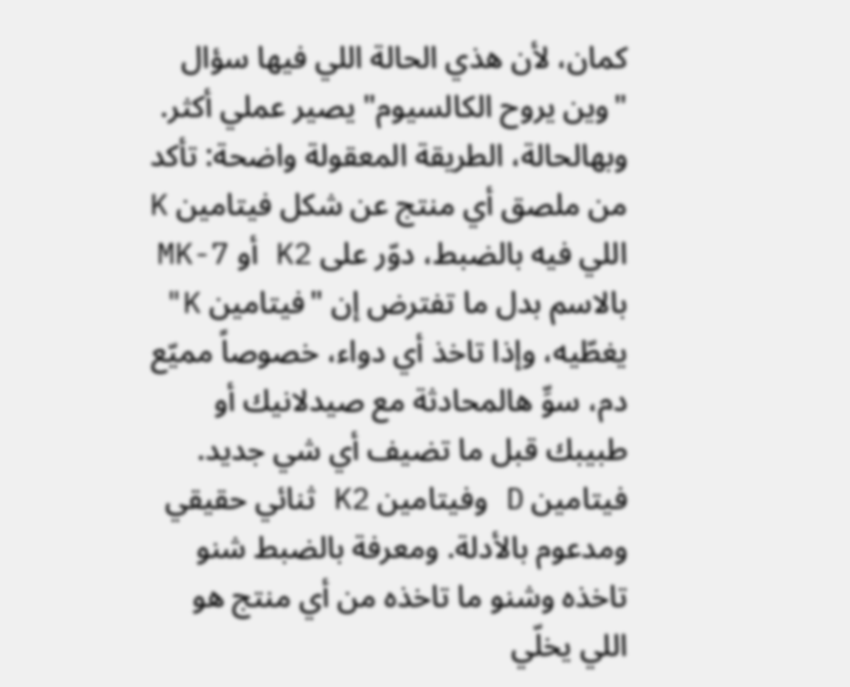كمان، لأن هذي الحالة اللي فيها سؤال "وين يروح الكالسيوم" يصير عملي أكثر.
وبهالحالة، الطريقة المعقولة واضحة: تأكد من ملصق أي منتج عن شكل فيتامين K اللي فيه بالضبط، دوّر على K2 أو MK-7 بالاسم بدل ما تفترض إن "فيتامين K" يغطّيه، وإذا تاخذ أي دواء، خصوصاً مميّع دم، سوِّ هالمحادثة مع صيدلانيك أو طبيبك قبل ما تضيف أي شي جديد. فيتامين D وفيتامين K2 ثنائي حقيقي ومدعوم بالأدلة. ومعرفة بالضبط شنو تاخذه وشنو ما تاخذه من أي منتج هو اللي يخلّي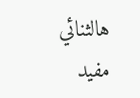هالثنائي مفيد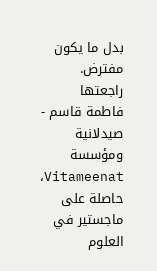بدل ما يكون مفترض.
راجعتها فاطمة قاسم - صيدلانية ومؤسسة Vitameenat، حاصلة على ماجستير في العلوم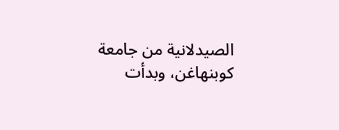الصيدلانية من جامعة كوبنهاغن، وبدأت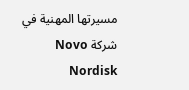مسيرتها المهنية في شركة Novo Nordisk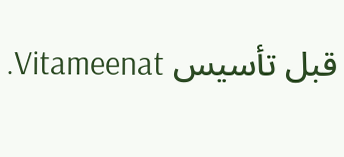قبل تأسيس Vitameenat.